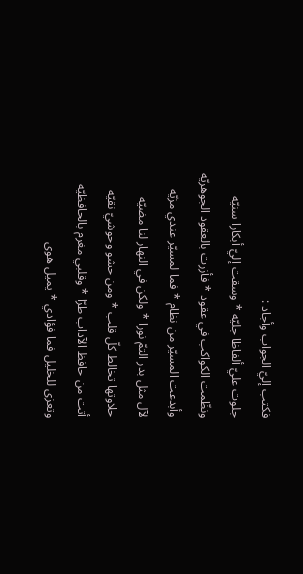فكتب إليّ الجواب وأجاد :
جلوت عليّ ألفاظا جليّه * وسقت إليّ أبكارا سنيّه
ونظّمت الكواكب في عقود * فأزرت بالعقود الجوهريّه
وأبدعت المسيّر من نظام * فما لمسيّر عندي مزيّه
لآل مثل بدر التمّ نورا * ولكن في النهار لنا مضيّه
حلاوتها تخالط كلّ قلب * ومن حشو وحوشيّ نقيّه
أتت من حافظ الآداب طرّا * وقلبي مغرم بالحافظيّه
وتعزى للخليل فما فؤادي * يميل هوى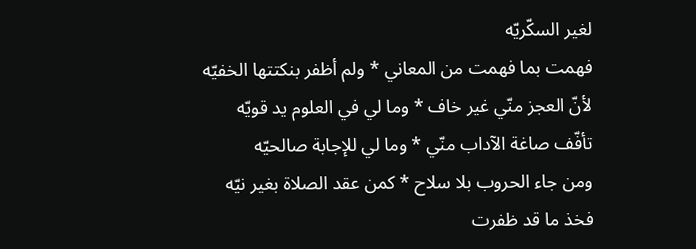لغير السكّريّه
فهمت بما فهمت من المعاني * ولم أظفر بنكتتها الخفيّه
لأنّ العجز منّي غير خاف * وما لي في العلوم يد قويّه
تأفّف صاغة الآداب منّي * وما لي للإجابة صالحيّه
ومن جاء الحروب بلا سلاح * كمن عقد الصلاة بغير نيّه
فخذ ما قد ظفرت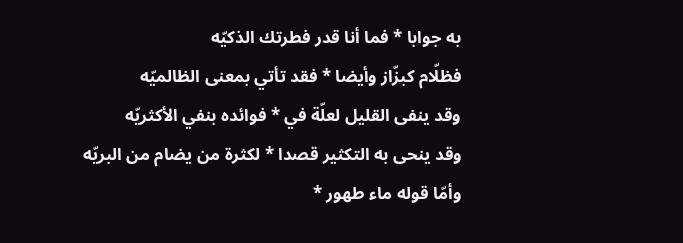به جوابا * فما أنا قدر فطرتك الذكيّه
فظلّام كبزّاز وأيضا * فقد تأتي بمعنى الظالميّه
وقد ينفى القليل لعلّة في * فوائده بنفي الأكثريّه
وقد ينحى به التكثير قصدا * لكثرة من يضام من البريّه
وأمّا قوله ماء طهور *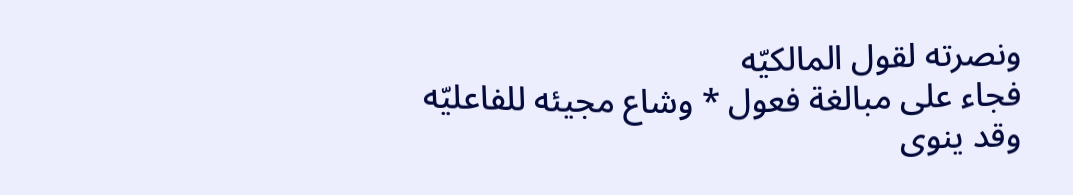ونصرته لقول المالكيّه
فجاء على مبالغة فعول * وشاع مجيئه للفاعليّه
وقد ينوى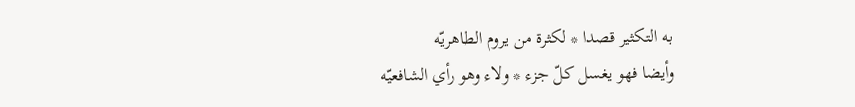به التكثير قصدا * لكثرة من يروم الطاهريّه
وأيضا فهو يغسل كلّ جزء * ولاء وهو رأي الشافعيّه